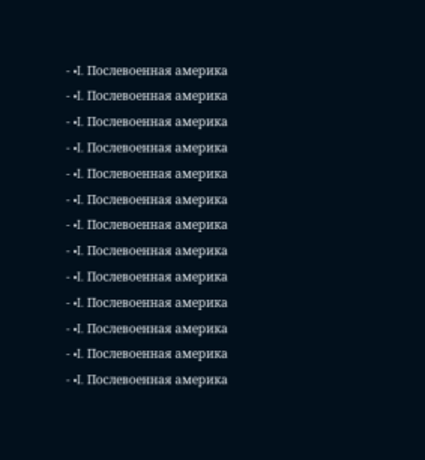- •I. Послевоенная америка
- •I. Послевоенная америка
- •I. Послевоенная америка
- •I. Послевоенная америка
- •I. Послевоенная америка
- •I. Послевоенная америка
- •I. Послевоенная америка
- •I. Послевоенная америка
- •I. Послевоенная америка
- •I. Послевоенная америка
- •I. Послевоенная америка
- •I. Послевоенная америка
- •I. Послевоенная америка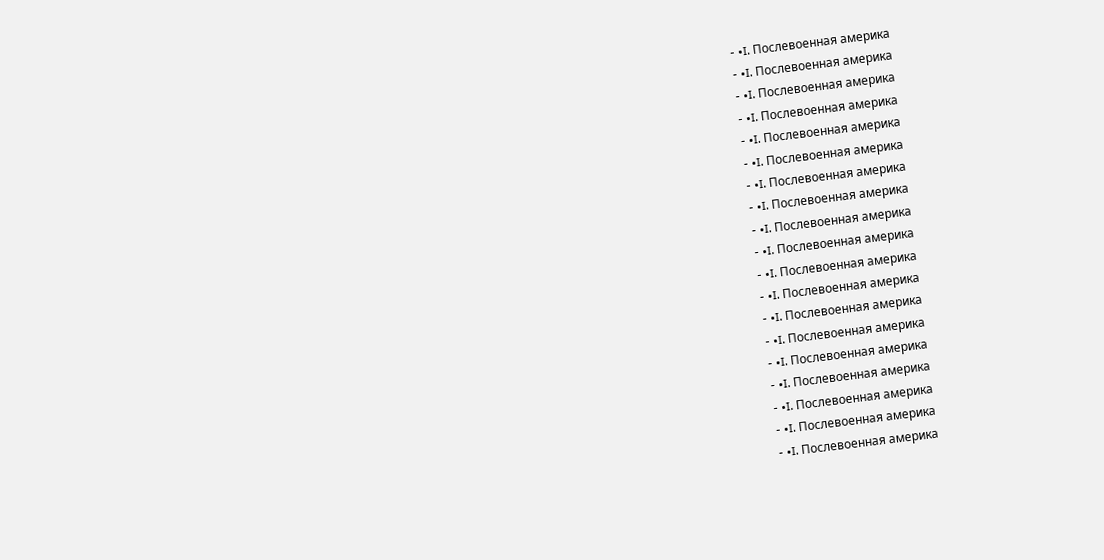- •I. Послевоенная америка
- •I. Послевоенная америка
- •I. Послевоенная америка
- •I. Послевоенная америка
- •I. Послевоенная америка
- •I. Послевоенная америка
- •I. Послевоенная америка
- •I. Послевоенная америка
- •I. Послевоенная америка
- •I. Послевоенная америка
- •I. Послевоенная америка
- •I. Послевоенная америка
- •I. Послевоенная америка
- •I. Послевоенная америка
- •I. Послевоенная америка
- •I. Послевоенная америка
- •I. Послевоенная америка
- •I. Послевоенная америка
- •I. Послевоенная америка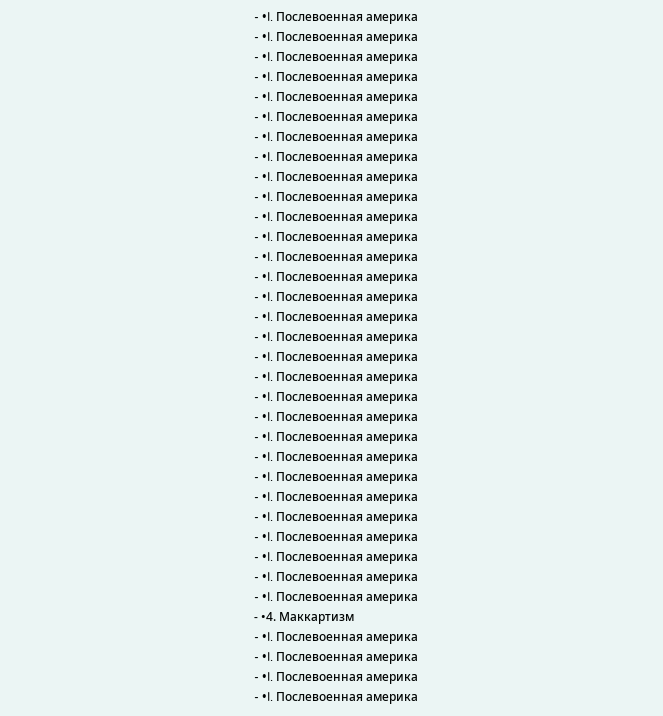- •I. Послевоенная америка
- •I. Послевоенная америка
- •I. Послевоенная америка
- •I. Послевоенная америка
- •I. Послевоенная америка
- •I. Послевоенная америка
- •I. Послевоенная америка
- •I. Послевоенная америка
- •I. Послевоенная америка
- •I. Послевоенная америка
- •I. Послевоенная америка
- •I. Послевоенная америка
- •I. Послевоенная америка
- •I. Послевоенная америка
- •I. Послевоенная америка
- •I. Послевоенная америка
- •I. Послевоенная америка
- •I. Послевоенная америка
- •I. Послевоенная америка
- •I. Послевоенная америка
- •I. Послевоенная америка
- •I. Послевоенная америка
- •I. Послевоенная америка
- •I. Послевоенная америка
- •I. Послевоенная америка
- •I. Послевоенная америка
- •I. Послевоенная америка
- •I. Послевоенная америка
- •I. Послевоенная америка
- •I. Послевоенная америка
- •4. Маккартизм
- •I. Послевоенная америка
- •I. Послевоенная америка
- •I. Послевоенная америка
- •I. Послевоенная америка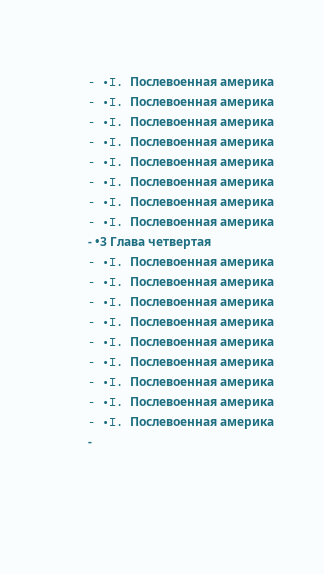- •I. Послевоенная америка
- •I. Послевоенная америка
- •I. Послевоенная америка
- •I. Послевоенная америка
- •I. Послевоенная америка
- •I. Послевоенная америка
- •I. Послевоенная америка
- •I. Послевоенная америка
- •3 Глава четвертая
- •I. Послевоенная америка
- •I. Послевоенная америка
- •I. Послевоенная америка
- •I. Послевоенная америка
- •I. Послевоенная америка
- •I. Послевоенная америка
- •I. Послевоенная америка
- •I. Послевоенная америка
- •I. Послевоенная америка
-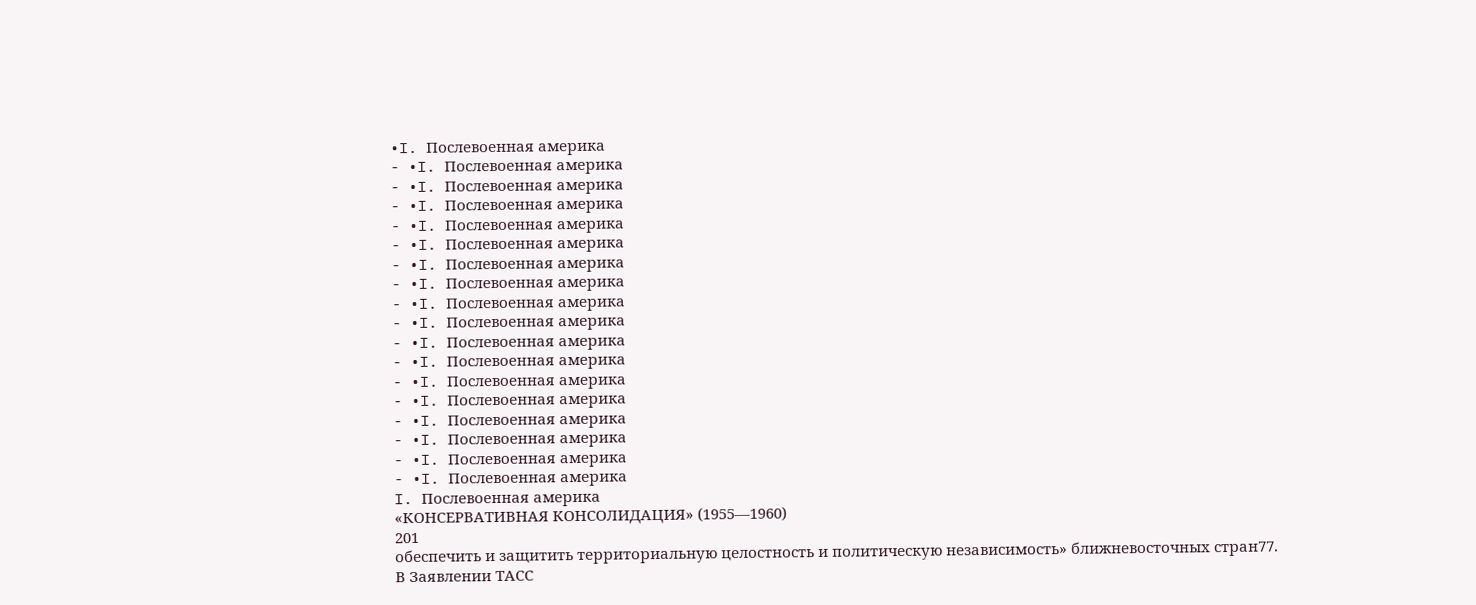•I. Послевоенная америка
- •I. Послевоенная америка
- •I. Послевоенная америка
- •I. Послевоенная америка
- •I. Послевоенная америка
- •I. Послевоенная америка
- •I. Послевоенная америка
- •I. Послевоенная америка
- •I. Послевоенная америка
- •I. Послевоенная америка
- •I. Послевоенная америка
- •I. Послевоенная америка
- •I. Послевоенная америка
- •I. Послевоенная америка
- •I. Послевоенная америка
- •I. Послевоенная америка
- •I. Послевоенная америка
- •I. Послевоенная америка
I. Послевоенная америка
«КОНСЕРВАТИВНАЯ КОНСОЛИДАЦИЯ» (1955—1960)
201
обеспечить и защитить территориальную целостность и политическую независимость» ближневосточных стран77.
В Заявлении ТАСС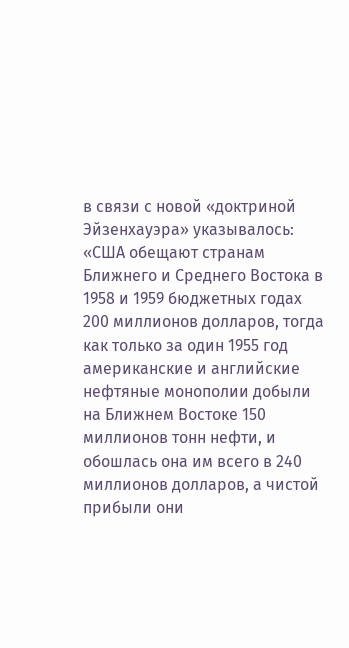в связи с новой «доктриной Эйзенхауэра» указывалось: «США обещают странам Ближнего и Среднего Востока в 1958 и 1959 бюджетных годах 200 миллионов долларов, тогда как только за один 1955 год американские и английские нефтяные монополии добыли на Ближнем Востоке 150 миллионов тонн нефти, и обошлась она им всего в 240 миллионов долларов, а чистой прибыли они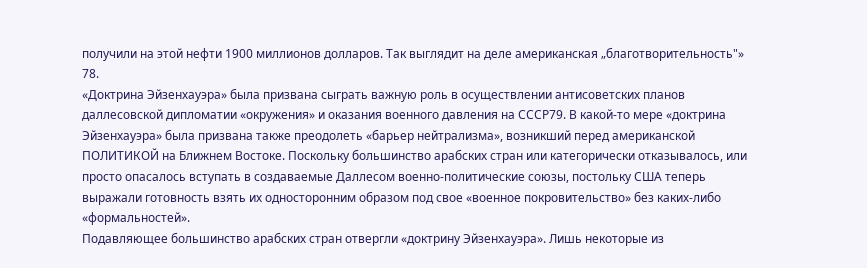получили на этой нефти 1900 миллионов долларов. Так выглядит на деле американская „благотворительность"» 78.
«Доктрина Эйзенхауэра» была призвана сыграть важную роль в осуществлении антисоветских планов даллесовской дипломатии «окружения» и оказания военного давления на СССР79. В какой-то мере «доктрина Эйзенхауэра» была призвана также преодолеть «барьер нейтрализма», возникший перед американской ПОЛИТИКОЙ на Ближнем Востоке. Поскольку большинство арабских стран или категорически отказывалось, или просто опасалось вступать в создаваемые Даллесом военно-политические союзы, постольку США теперь выражали готовность взять их односторонним образом под свое «военное покровительство» без каких-либо «формальностей».
Подавляющее большинство арабских стран отвергли «доктрину Эйзенхауэра». Лишь некоторые из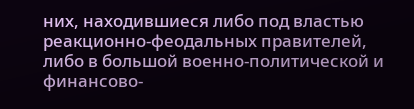них, находившиеся либо под властью реакционно-феодальных правителей, либо в большой военно-политической и финансово-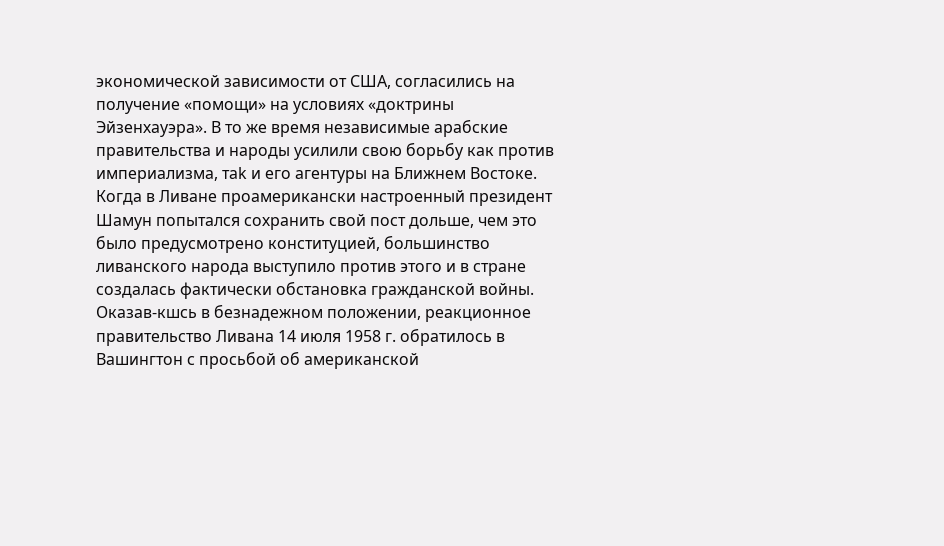экономической зависимости от США, согласились на получение «помощи» на условиях «доктрины Эйзенхауэра». В то же время независимые арабские правительства и народы усилили свою борьбу как против империализма, таk и его агентуры на Ближнем Востоке.
Когда в Ливане проамерикански настроенный президент Шамун попытался сохранить свой пост дольше, чем это было предусмотрено конституцией, большинство ливанского народа выступило против этого и в стране создалась фактически обстановка гражданской войны. Оказав-кшсь в безнадежном положении, реакционное правительство Ливана 14 июля 1958 г. обратилось в Вашингтон с просьбой об американской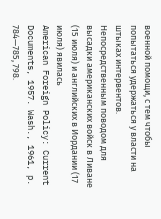военной помощи, с тем чтобы попытаться удержаться у власти на штыках интервентов. Непосредственным поводом для высадки американских войск в Ливане (15 июля) и английских в Иордании (17 июля) явилась
American Foreign Policy: Current Documents, 1957. Wash., 1961, p. 784—785, 798.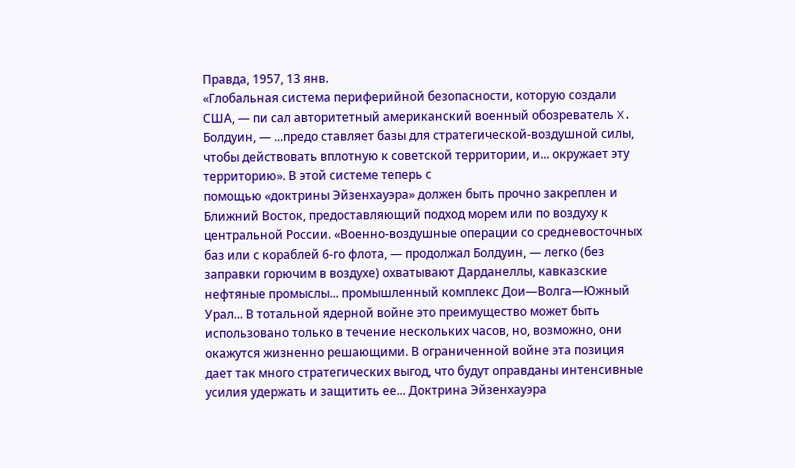Правда, 1957, 13 янв.
«Глобальная система периферийной безопасности, которую создали США, — пи сал авторитетный американский военный обозреватель X. Болдуин, — ...предо ставляет базы для стратегической-воздушной силы, чтобы действовать вплотную к советской территории, и... окружает эту территорию». В этой системе теперь с
помощью «доктрины Эйзенхауэра» должен быть прочно закреплен и Ближний Восток, предоставляющий подход морем или по воздуху к центральной России. «Военно-воздушные операции со средневосточных баз или с кораблей 6-го флота, — продолжал Болдуин, — легко (без заправки горючим в воздухе) охватывают Дарданеллы, кавказские нефтяные промыслы... промышленный комплекс Дои—Волга—Южный Урал... В тотальной ядерной войне это преимущество может быть использовано только в течение нескольких часов, но, возможно, они окажутся жизненно решающими. В ограниченной войне эта позиция дает так много стратегических выгод, что будут оправданы интенсивные усилия удержать и защитить ее... Доктрина Эйзенхауэра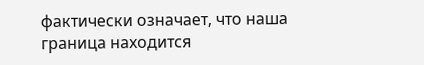фактически означает, что наша граница находится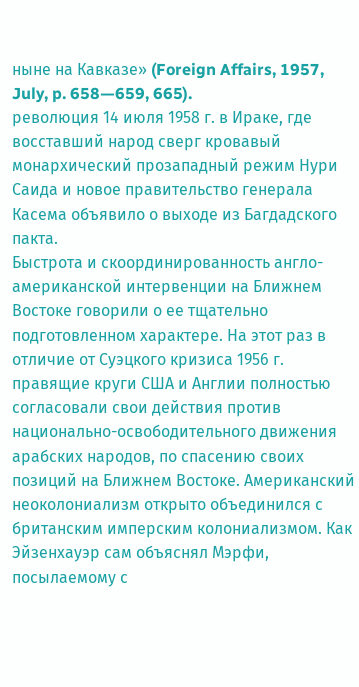ныне на Кавказе» (Foreign Affairs, 1957, July, p. 658—659, 665).
революция 14 июля 1958 г. в Ираке, где восставший народ сверг кровавый монархический прозападный режим Нури Саида и новое правительствo генерала Касема объявило о выходе из Багдадского пакта.
Быстрота и скоординированность англо-американской интервенции на Ближнем Востоке говорили о ее тщательно подготовленном характере. На этот раз в отличие от Суэцкого кризиса 1956 г. правящие круги США и Англии полностью согласовали свои действия против национально-освободительного движения арабских народов, по спасению своих позиций на Ближнем Востоке. Американский неоколониализм открыто объединился с британским имперским колониализмом. Как Эйзенхауэр сам объяснял Мэрфи, посылаемому с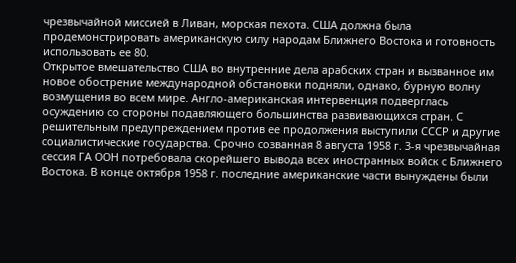чрезвычайной миссией в Ливан, морская пехота. США должна была продемонстрировать американскую силу народам Ближнего Востока и готовность использовать ее 80.
Открытое вмешательство США во внутренние дела арабских стран и вызванное им новое обострение международной обстановки подняли, однако, бурную волну возмущения во всем мире. Англо-американская интервенция подверглась осуждению со стороны подавляющего большинства развивающихся стран. С решительным предупреждением против ее продолжения выступили СССР и другие социалистические государства. Срочно созванная 8 августа 1958 г. 3-я чрезвычайная сессия ГА ООН потребовала скорейшего вывода всех иностранных войск с Ближнего Востока. В конце октября 1958 г. последние американские части вынуждены были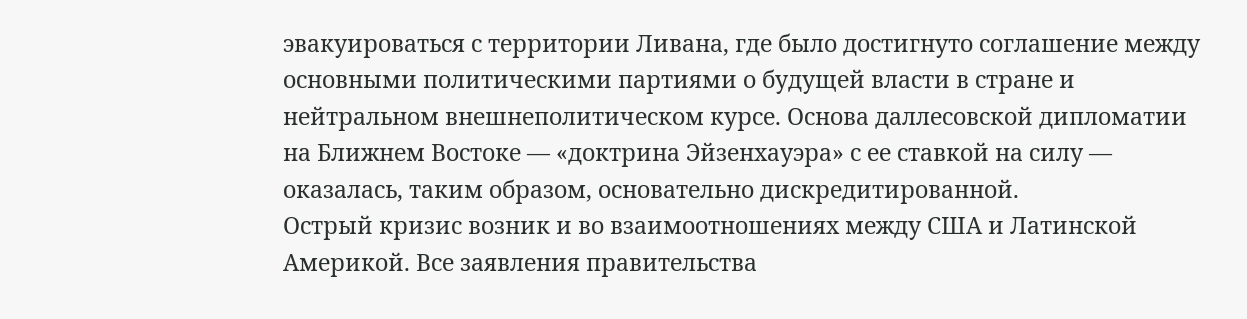эвакуироваться с территории Ливана, где было достигнуто соглашение между основными политическими партиями о будущей власти в стране и нейтральном внешнеполитическом курсе. Основа даллесовской дипломатии на Ближнем Востоке — «доктрина Эйзенхауэра» с ее ставкой на силу — оказалась, таким образом, основательно дискредитированной.
Острый кризис возник и во взаимоотношениях между США и Латинской Америкой. Все заявления правительства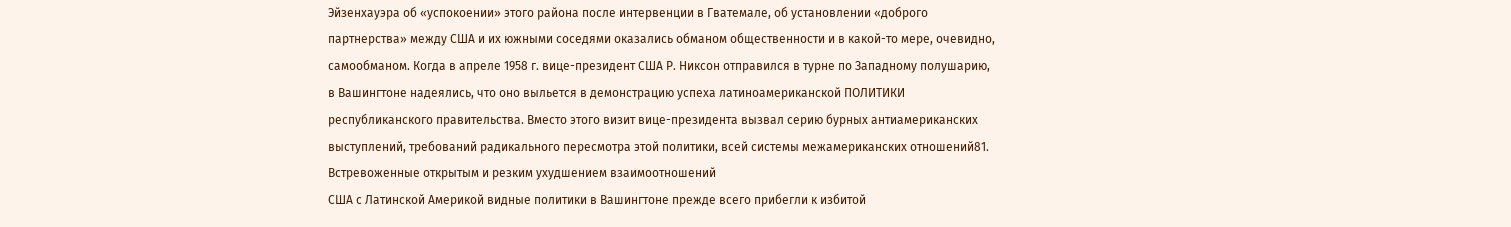Эйзенхауэра об «успокоении» этого района после интервенции в Гватемале, об установлении «доброго партнерства» между США и их южными соседями оказались обманом общественности и в какой-то мере, очевидно, самообманом. Когда в апреле 1958 г. вице-президент США Р. Никсон отправился в турне по Западному полушарию, в Вашингтоне надеялись, что оно выльется в демонстрацию успеха латиноамериканской ПОЛИТИКИ республиканского правительства. Вместо этого визит вице-президента вызвал серию бурных антиамериканских выступлений, требований радикального пересмотра этой политики, всей системы межамериканских отношений81.
Встревоженные открытым и резким ухудшением взаимоотношений
CША с Латинской Америкой видные политики в Вашингтоне прежде всего прибегли к избитой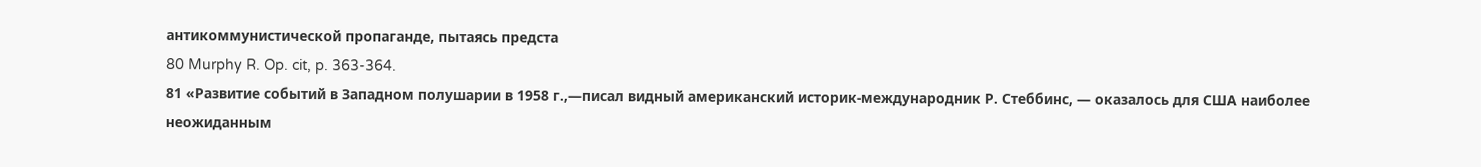антикоммунистической пропаганде, пытаясь предста
80 Murphy R. Op. cit, p. 363-364.
81 «Развитие событий в Западном полушарии в 1958 г.,—писал видный американский историк-международник Р. Стеббинс, — оказалось для США наиболее неожиданным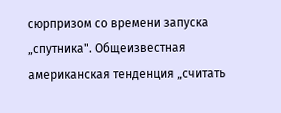сюрпризом со времени запуска „спутника". Общеизвестная американская тенденция „считать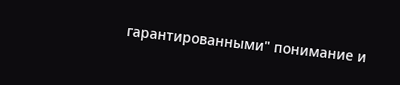гарантированными" понимание и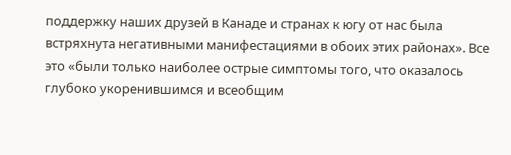поддержку наших друзей в Канаде и странах к югу от нас была встряхнута негативными манифестациями в обоих этих районах». Все это «были только наиболее острые симптомы того, что оказалось глубоко укоренившимся и всеобщим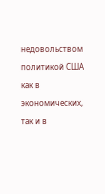недовольством политикой США как в экономических, так и в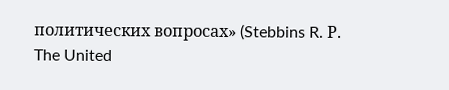политических вопросах» (Stebbins R. Р. The United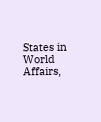States in World Affairs,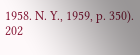1958. N. Y., 1959, p. 350).
202